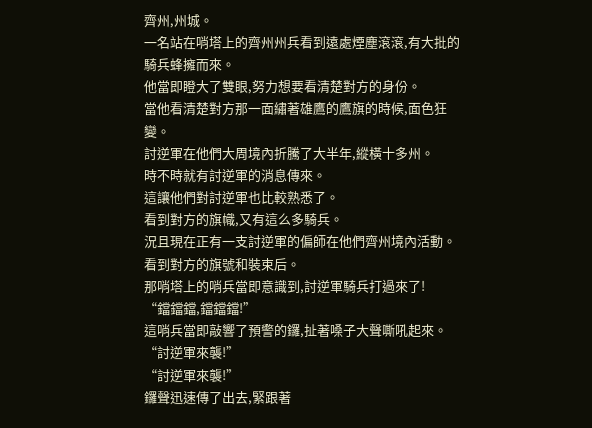齊州,州城。
一名站在哨塔上的齊州州兵看到遠處煙塵滾滾,有大批的騎兵蜂擁而來。
他當即瞪大了雙眼,努力想要看清楚對方的身份。
當他看清楚對方那一面繡著雄鷹的鷹旗的時候,面色狂變。
討逆軍在他們大周境內折騰了大半年,縱橫十多州。
時不時就有討逆軍的消息傳來。
這讓他們對討逆軍也比較熟悉了。
看到對方的旗幟,又有這么多騎兵。
況且現在正有一支討逆軍的偏師在他們齊州境內活動。
看到對方的旗號和裝束后。
那哨塔上的哨兵當即意識到,討逆軍騎兵打過來了!
“鐺鐺鐺,鐺鐺鐺!”
這哨兵當即敲響了預警的鑼,扯著嗓子大聲嘶吼起來。
“討逆軍來襲!”
“討逆軍來襲!”
鑼聲迅速傳了出去,緊跟著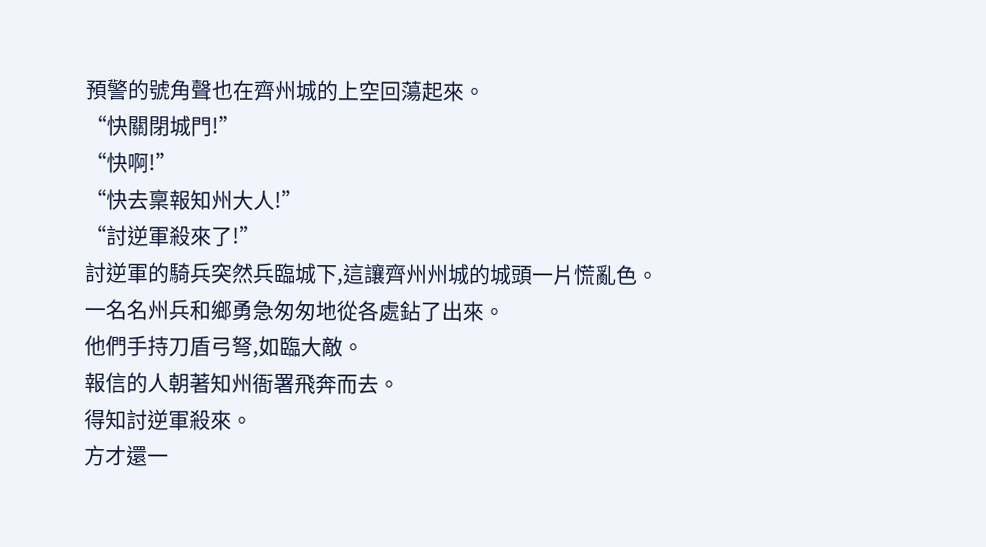預警的號角聲也在齊州城的上空回蕩起來。
“快關閉城門!”
“快啊!”
“快去稟報知州大人!”
“討逆軍殺來了!”
討逆軍的騎兵突然兵臨城下,這讓齊州州城的城頭一片慌亂色。
一名名州兵和鄉勇急匆匆地從各處鉆了出來。
他們手持刀盾弓弩,如臨大敵。
報信的人朝著知州衙署飛奔而去。
得知討逆軍殺來。
方才還一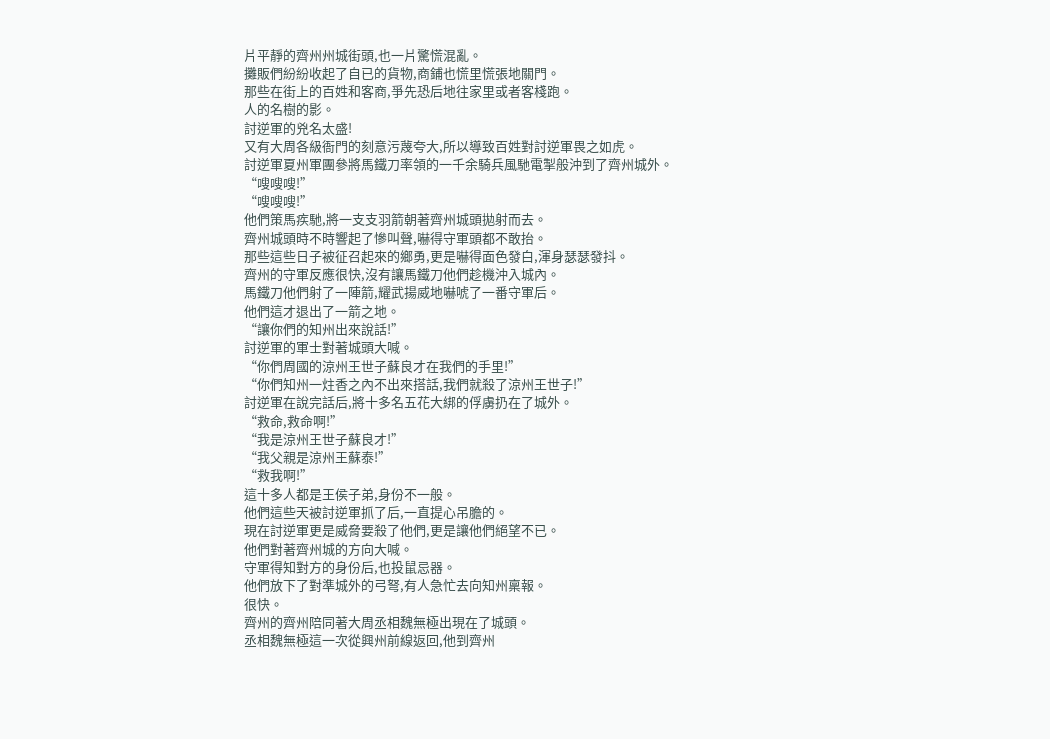片平靜的齊州州城街頭,也一片驚慌混亂。
攤販們紛紛收起了自已的貨物,商鋪也慌里慌張地關門。
那些在街上的百姓和客商,爭先恐后地往家里或者客棧跑。
人的名樹的影。
討逆軍的兇名太盛!
又有大周各級衙門的刻意污蔑夸大,所以導致百姓對討逆軍畏之如虎。
討逆軍夏州軍團參將馬鐵刀率領的一千余騎兵風馳電掣般沖到了齊州城外。
“嗖嗖嗖!”
“嗖嗖嗖!”
他們策馬疾馳,將一支支羽箭朝著齊州城頭拋射而去。
齊州城頭時不時響起了慘叫聲,嚇得守軍頭都不敢抬。
那些這些日子被征召起來的鄉勇,更是嚇得面色發白,渾身瑟瑟發抖。
齊州的守軍反應很快,沒有讓馬鐵刀他們趁機沖入城內。
馬鐵刀他們射了一陣箭,耀武揚威地嚇唬了一番守軍后。
他們這才退出了一箭之地。
“讓你們的知州出來說話!”
討逆軍的軍士對著城頭大喊。
“你們周國的涼州王世子蘇良才在我們的手里!”
“你們知州一炷香之內不出來搭話,我們就殺了涼州王世子!”
討逆軍在說完話后,將十多名五花大綁的俘虜扔在了城外。
“救命,救命啊!”
“我是涼州王世子蘇良才!”
“我父親是涼州王蘇泰!”
“救我啊!”
這十多人都是王侯子弟,身份不一般。
他們這些天被討逆軍抓了后,一直提心吊膽的。
現在討逆軍更是威脅要殺了他們,更是讓他們絕望不已。
他們對著齊州城的方向大喊。
守軍得知對方的身份后,也投鼠忌器。
他們放下了對準城外的弓弩,有人急忙去向知州稟報。
很快。
齊州的齊州陪同著大周丞相魏無極出現在了城頭。
丞相魏無極這一次從興州前線返回,他到齊州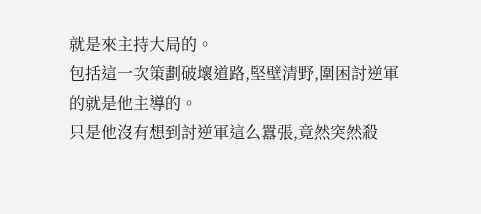就是來主持大局的。
包括這一次策劃破壞道路,堅壁清野,圍困討逆軍的就是他主導的。
只是他沒有想到討逆軍這么囂張,竟然突然殺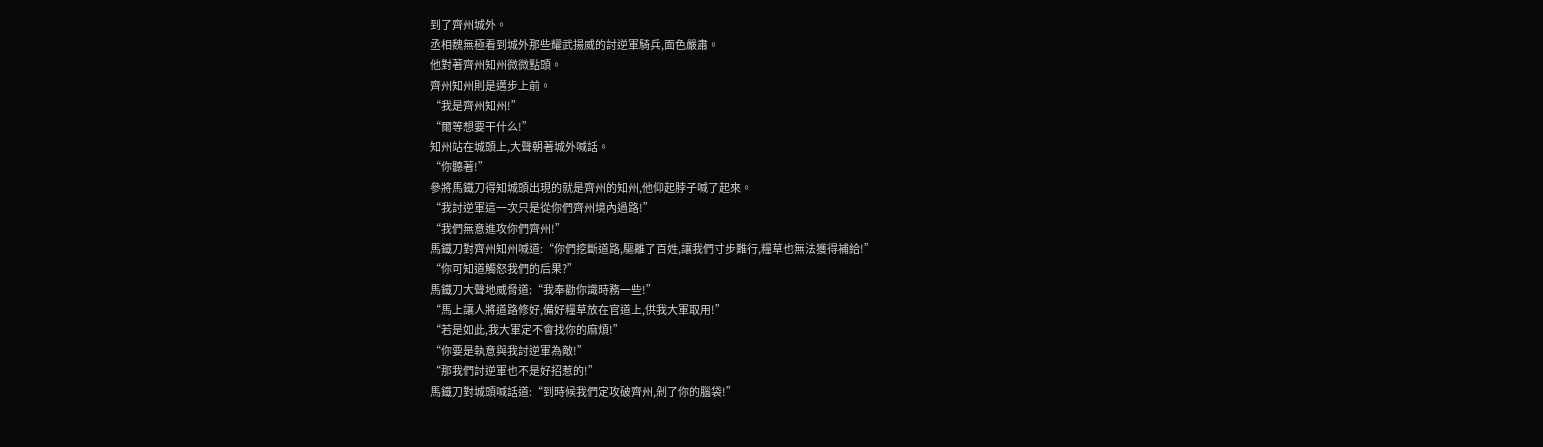到了齊州城外。
丞相魏無極看到城外那些耀武揚威的討逆軍騎兵,面色嚴肅。
他對著齊州知州微微點頭。
齊州知州則是邁步上前。
“我是齊州知州!”
“爾等想要干什么!”
知州站在城頭上,大聲朝著城外喊話。
“你聽著!”
參將馬鐵刀得知城頭出現的就是齊州的知州,他仰起脖子喊了起來。
“我討逆軍這一次只是從你們齊州境內過路!”
“我們無意進攻你們齊州!”
馬鐵刀對齊州知州喊道:“你們挖斷道路,驅離了百姓,讓我們寸步難行,糧草也無法獲得補給!”
“你可知道觸怒我們的后果?”
馬鐵刀大聲地威脅道:“我奉勸你識時務一些!”
“馬上讓人將道路修好,備好糧草放在官道上,供我大軍取用!”
“若是如此,我大軍定不會找你的麻煩!”
“你要是執意與我討逆軍為敵!”
“那我們討逆軍也不是好招惹的!”
馬鐵刀對城頭喊話道:“到時候我們定攻破齊州,剁了你的腦袋!”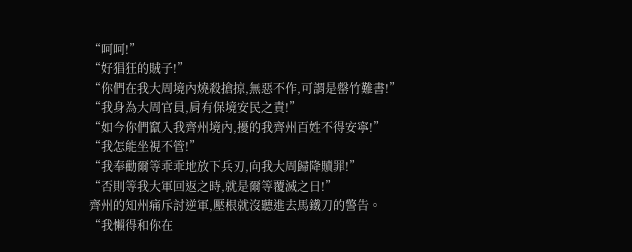“呵呵!”
“好猖狂的賊子!”
“你們在我大周境內燒殺搶掠,無惡不作,可謂是罄竹難書!”
“我身為大周官員,肩有保境安民之責!”
“如今你們竄入我齊州境內,擾的我齊州百姓不得安寧!”
“我怎能坐視不管!”
“我奉勸爾等乖乖地放下兵刃,向我大周歸降贖罪!”
“否則等我大軍回返之時,就是爾等覆滅之日!”
齊州的知州痛斥討逆軍,壓根就沒聽進去馬鐵刀的警告。
“我懶得和你在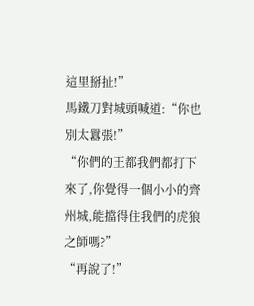這里掰扯!”
馬鐵刀對城頭喊道:“你也別太囂張!”
“你們的王都我們都打下來了,你覺得一個小小的齊州城,能擋得住我們的虎狼之師嗎?”
“再說了!”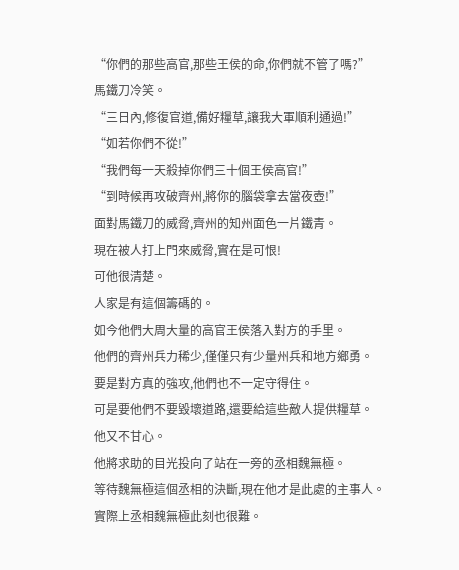“你們的那些高官,那些王侯的命,你們就不管了嗎?”
馬鐵刀冷笑。
“三日內,修復官道,備好糧草,讓我大軍順利通過!”
“如若你們不從!”
“我們每一天殺掉你們三十個王侯高官!”
“到時候再攻破齊州,將你的腦袋拿去當夜壺!”
面對馬鐵刀的威脅,齊州的知州面色一片鐵青。
現在被人打上門來威脅,實在是可恨!
可他很清楚。
人家是有這個籌碼的。
如今他們大周大量的高官王侯落入對方的手里。
他們的齊州兵力稀少,僅僅只有少量州兵和地方鄉勇。
要是對方真的強攻,他們也不一定守得住。
可是要他們不要毀壞道路,還要給這些敵人提供糧草。
他又不甘心。
他將求助的目光投向了站在一旁的丞相魏無極。
等待魏無極這個丞相的決斷,現在他才是此處的主事人。
實際上丞相魏無極此刻也很難。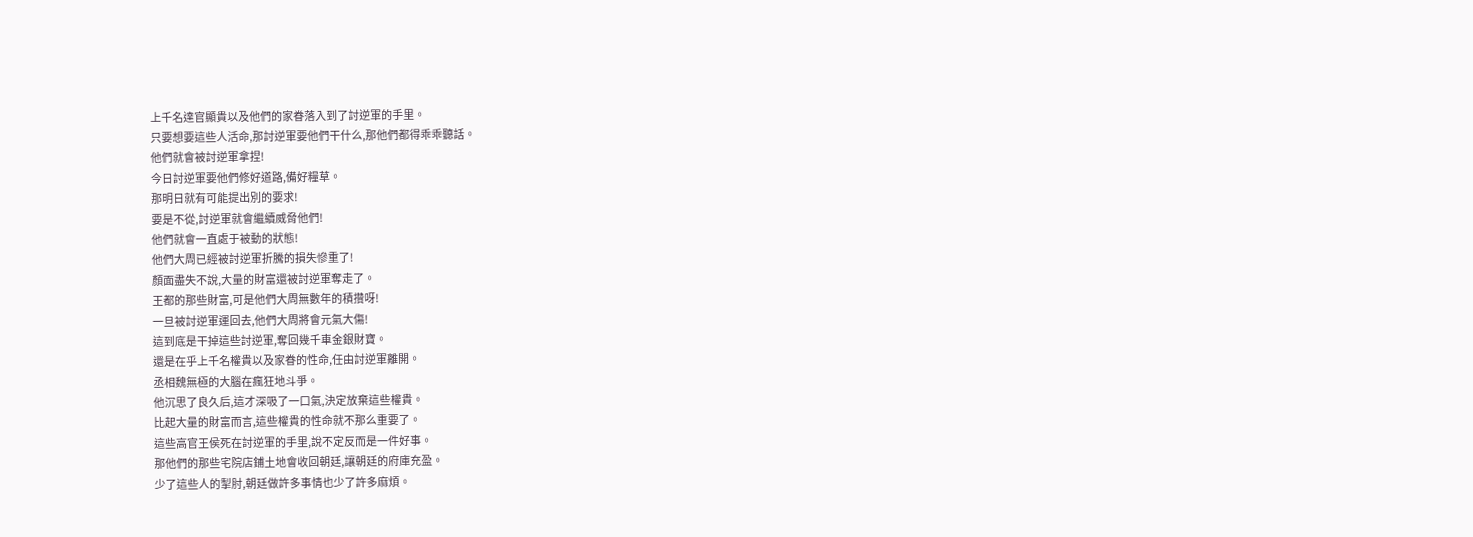上千名達官顯貴以及他們的家眷落入到了討逆軍的手里。
只要想要這些人活命,那討逆軍要他們干什么,那他們都得乖乖聽話。
他們就會被討逆軍拿捏!
今日討逆軍要他們修好道路,備好糧草。
那明日就有可能提出別的要求!
要是不從,討逆軍就會繼續威脅他們!
他們就會一直處于被動的狀態!
他們大周已經被討逆軍折騰的損失慘重了!
顏面盡失不說,大量的財富還被討逆軍奪走了。
王都的那些財富,可是他們大周無數年的積攢呀!
一旦被討逆軍運回去,他們大周將會元氣大傷!
這到底是干掉這些討逆軍,奪回幾千車金銀財寶。
還是在乎上千名權貴以及家眷的性命,任由討逆軍離開。
丞相魏無極的大腦在瘋狂地斗爭。
他沉思了良久后,這才深吸了一口氣,決定放棄這些權貴。
比起大量的財富而言,這些權貴的性命就不那么重要了。
這些高官王侯死在討逆軍的手里,說不定反而是一件好事。
那他們的那些宅院店鋪土地會收回朝廷,讓朝廷的府庫充盈。
少了這些人的掣肘,朝廷做許多事情也少了許多麻煩。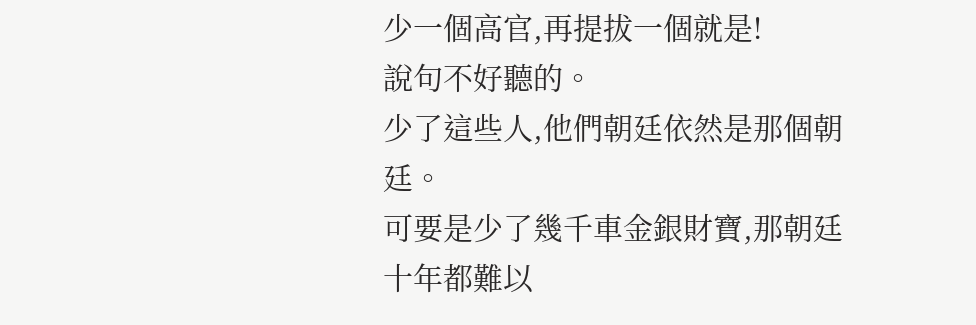少一個高官,再提拔一個就是!
說句不好聽的。
少了這些人,他們朝廷依然是那個朝廷。
可要是少了幾千車金銀財寶,那朝廷十年都難以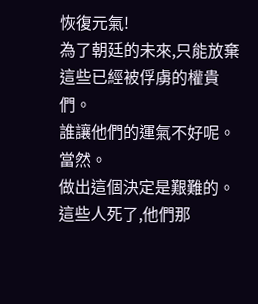恢復元氣!
為了朝廷的未來,只能放棄這些已經被俘虜的權貴們。
誰讓他們的運氣不好呢。
當然。
做出這個決定是艱難的。
這些人死了,他們那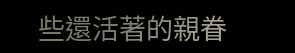些還活著的親眷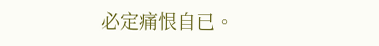必定痛恨自已。